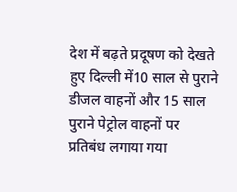देश में बढ़ते प्रदूषण को देखते हुए दिल्ली में10 साल से पुराने डीजल वाहनों और 15 साल पुराने पेट्रोल वाहनों पर प्रतिबंध लगाया गया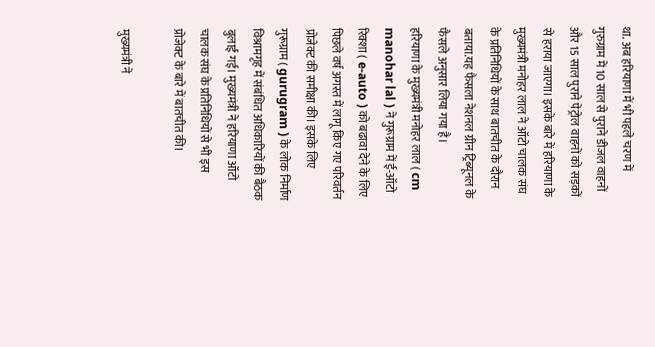था. अब हरियाणा में भी पहले चरण में गुरुग्राम में 10 साल से पुराने डीजल वाहनों और 15 साल पुराने पेट्रोल वाहनों को सड़कों से हराया जाएगा। इसके बारे में हरियाणा के मुख्यमंत्री मनोहर लाल ने ऑटो चालक संघ के प्रतिनिधियों के साथ बातचीत के दौरान बताया.यह फैसला नेशनल ग्रीन ट्रिब्यूनल के फैसले अनुसार लिया गया है।
हरियाणा के मुख्यमंत्री मनोहर लाल ( cm manohar lal ) ने गुरूग्राम में ई-ऑटो रिक्शा ( e-auto ) को बढावा देने के लिए पिछले वर्ष अगस्त में लागू किए गए परिवर्तन प्रोजेक्ट की समीक्षा की। इसके लिए गुरूग्राम ( gurugram ) के लोक निर्माण विश्रामगृह में संबंधित अधिकारियों की बैठक बुलाई गई। मुख्यमंत्री ने हरियाणा ऑटो चालक संघ के प्रतिनिधियों से भी इस प्रोजेक्ट के बारे में बातचीत की।

मुख्यमंत्री ने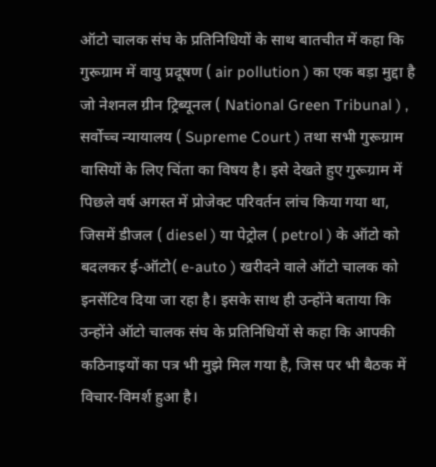ऑटो चालक संघ के प्रतिनिधियों के साथ बातचीत में कहा कि गुरूग्राम में वायु प्रदूषण ( air pollution ) का एक बड़ा मुद्दा है जो नेशनल ग्रीन ट्रिब्यूनल ( National Green Tribunal ) , सर्वोच्च न्यायालय ( Supreme Court ) तथा सभी गुरूग्राम वासियों के लिए चिंता का विषय है। इसे देखते हुए गुरूग्राम में पिछले वर्ष अगस्त में प्रोजेक्ट परिवर्तन लांच किया गया था, जिसमें डीजल ( diesel ) या पेट्रोल ( petrol ) के ऑटो को बदलकर ई-ऑटो( e-auto ) खरीदने वाले ऑटो चालक को इनसेंटिव दिया जा रहा है। इसके साथ ही उन्होंने बताया कि उन्होंने ऑटो चालक संघ के प्रतिनिधियों से कहा कि आपकी कठिनाइयों का पत्र भी मुझे मिल गया है, जिस पर भी बैठक में विचार-विमर्श हुआ है।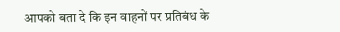आपको बता दे कि इन वाहनों पर प्रतिबंध के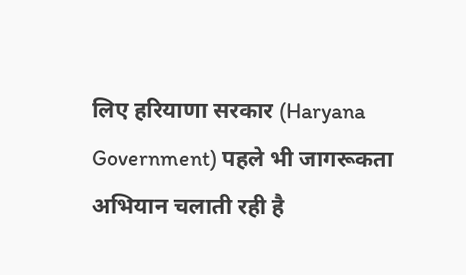लिए हरियाणा सरकार (Haryana Government) पहले भी जागरूकता अभियान चलाती रही है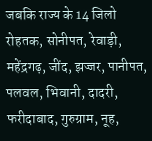जबकि राज्य के 14 जिलो रोहतक, सोनीपत, रेवाड़ी, महेंद्रगढ़, जींद, झज्जर, पानीपत, पलवल, भिवानी, दादरी, फरीदाबाद, गुरुग्राम, नूह,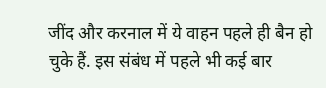जींद और करनाल में ये वाहन पहले ही बैन हो चुके हैं. इस संबंध में पहले भी कई बार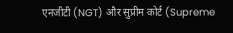एनजीटी (NGT) और सुप्रीम कोर्ट (Supreme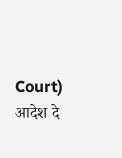Court) आदेश दे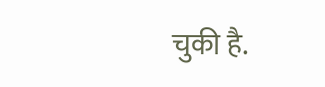चुकी है.